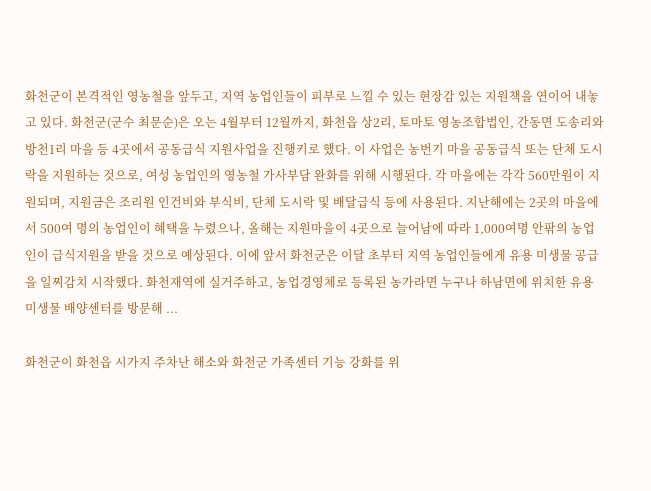화천군이 본격적인 영농철을 앞두고, 지역 농업인들이 피부로 느낄 수 있는 현장감 있는 지원책을 연이어 내놓고 있다. 화천군(군수 최문순)은 오는 4월부터 12월까지, 화천읍 상2리, 토마토 영농조합법인, 간동면 도송리와 방천1리 마을 등 4곳에서 공동급식 지원사업을 진행키로 했다. 이 사업은 농번기 마을 공동급식 또는 단체 도시락을 지원하는 것으로, 여성 농업인의 영농철 가사부담 완화를 위해 시행된다. 각 마을에는 각각 560만원이 지원되며, 지원금은 조리원 인건비와 부식비, 단체 도시락 및 배달급식 등에 사용된다. 지난해에는 2곳의 마을에서 500여 명의 농업인이 혜택을 누렸으나, 올해는 지원마을이 4곳으로 늘어남에 따라 1,000여명 안팎의 농업인이 급식지원을 받을 것으로 예상된다. 이에 앞서 화천군은 이달 초부터 지역 농업인들에게 유용 미생물 공급을 일찌감치 시작했다. 화천재역에 실거주하고, 농업경영체로 등록된 농가라면 누구나 하남면에 위치한 유용미생물 배양센터를 방문해 ...

화천군이 화천읍 시가지 주차난 해소와 화천군 가족센터 기능 강화를 위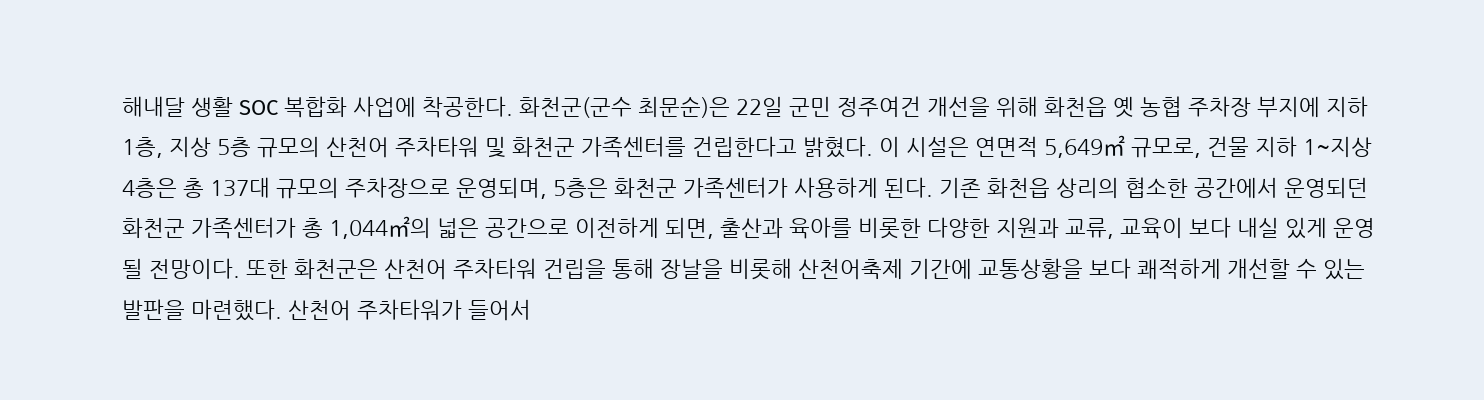해내달 생활 SOC 복합화 사업에 착공한다. 화천군(군수 최문순)은 22일 군민 정주여건 개선을 위해 화천읍 옛 농협 주차장 부지에 지하 1층, 지상 5층 규모의 산천어 주차타워 및 화천군 가족센터를 건립한다고 밝혔다. 이 시설은 연면적 5,649㎡ 규모로, 건물 지하 1~지상 4층은 총 137대 규모의 주차장으로 운영되며, 5층은 화천군 가족센터가 사용하게 된다. 기존 화천읍 상리의 협소한 공간에서 운영되던 화천군 가족센터가 총 1,044㎡의 넓은 공간으로 이전하게 되면, 출산과 육아를 비롯한 다양한 지원과 교류, 교육이 보다 내실 있게 운영될 전망이다. 또한 화천군은 산천어 주차타워 건립을 통해 장날을 비롯해 산천어축제 기간에 교통상황을 보다 쾌적하게 개선할 수 있는 발판을 마련했다. 산천어 주차타워가 들어서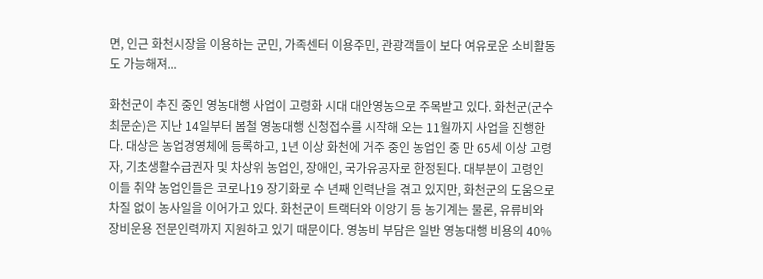면, 인근 화천시장을 이용하는 군민, 가족센터 이용주민, 관광객들이 보다 여유로운 소비활동도 가능해져...

화천군이 추진 중인 영농대행 사업이 고령화 시대 대안영농으로 주목받고 있다. 화천군(군수 최문순)은 지난 14일부터 봄철 영농대행 신청접수를 시작해 오는 11월까지 사업을 진행한다. 대상은 농업경영체에 등록하고, 1년 이상 화천에 거주 중인 농업인 중 만 65세 이상 고령자, 기초생활수급권자 및 차상위 농업인, 장애인, 국가유공자로 한정된다. 대부분이 고령인 이들 취약 농업인들은 코로나19 장기화로 수 년째 인력난을 겪고 있지만, 화천군의 도움으로 차질 없이 농사일을 이어가고 있다. 화천군이 트랙터와 이앙기 등 농기계는 물론, 유류비와 장비운용 전문인력까지 지원하고 있기 때문이다. 영농비 부담은 일반 영농대행 비용의 40%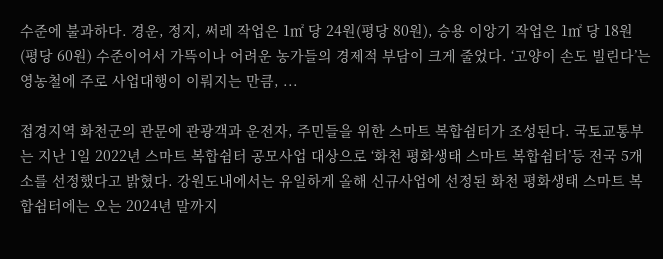수준에 불과하다. 경운, 정지, 써레 작업은 1㎡ 당 24원(평당 80원), 승용 이앙기 작업은 1㎡ 당 18원(평당 60원) 수준이어서 가뜩이나 어려운 농가들의 경제적 부담이 크게 줄었다. ‘고양이 손도 빌린다’는 영농철에 주로 사업대행이 이뤄지는 만큼, ...

접경지역 화천군의 관문에 관광객과 운전자, 주민들을 위한 스마트 복합쉼터가 조성된다. 국토교통부는 지난 1일 2022년 스마트 복합쉼터 공모사업 대상으로 ‘화천 평화생태 스마트 복합쉼터’등 전국 5개소를 선정했다고 밝혔다. 강원도내에서는 유일하게 올해 신규사업에 선정된 화천 평화생태 스마트 복합쉼터에는 오는 2024년 말까지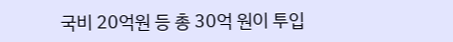국비 20억원 등 총 30억 원이 투입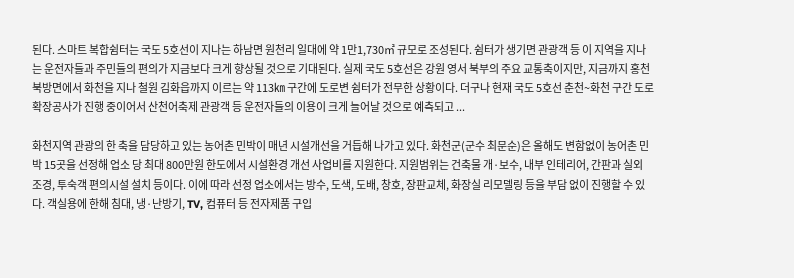된다. 스마트 복합쉼터는 국도 5호선이 지나는 하남면 원천리 일대에 약 1만1,730㎡ 규모로 조성된다. 쉼터가 생기면 관광객 등 이 지역을 지나는 운전자들과 주민들의 편의가 지금보다 크게 향상될 것으로 기대된다. 실제 국도 5호선은 강원 영서 북부의 주요 교통축이지만, 지금까지 홍천 북방면에서 화천을 지나 철원 김화읍까지 이르는 약 113㎞ 구간에 도로변 쉼터가 전무한 상황이다. 더구나 현재 국도 5호선 춘천~화천 구간 도로 확장공사가 진행 중이어서 산천어축제 관광객 등 운전자들의 이용이 크게 늘어날 것으로 예측되고 ...

화천지역 관광의 한 축을 담당하고 있는 농어촌 민박이 매년 시설개선을 거듭해 나가고 있다. 화천군(군수 최문순)은 올해도 변함없이 농어촌 민박 15곳을 선정해 업소 당 최대 800만원 한도에서 시설환경 개선 사업비를 지원한다. 지원범위는 건축물 개·보수, 내부 인테리어, 간판과 실외 조경, 투숙객 편의시설 설치 등이다. 이에 따라 선정 업소에서는 방수, 도색, 도배, 창호, 장판교체, 화장실 리모델링 등을 부담 없이 진행할 수 있다. 객실용에 한해 침대, 냉·난방기, TV, 컴퓨터 등 전자제품 구입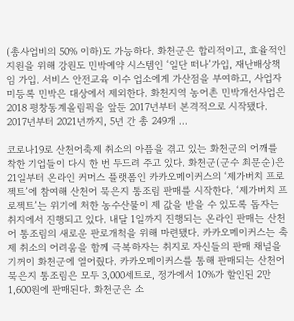(총사업비의 50% 이하)도 가능하다. 화천군은 합리적이고, 효율적인 지원을 위해 강원도 민박예약 시스템인 ‘일단 떠나’가입, 재난배상책임 가입. 서비스 안전교육 이수 업소에게 가산점을 부여하고, 사업자 미등록 민박은 대상에서 제외한다. 화천지역 농어촌 민박개선사업은 2018 평창동계올림픽을 앞둔 2017년부터 본격적으로 시작됐다. 2017년부터 2021년까지, 5년 간 총 249개 ...

코로나19로 산천어축제 취소의 아픔을 겪고 있는 화천군의 어깨를 착한 기업들이 다시 한 번 두드려 주고 있다. 화천군(군수 최문순)은 21일부터 온라인 커머스 플랫폼인 카카오메이커스의 ‘제가버치 프로젝트’에 참여해 산천어 묵은지 통조림 판매를 시작한다. ‘제가버치 프로젝트’는 위기에 처한 농수산물이 제 값을 받을 수 있도록 돕자는 취지에서 진행되고 있다. 내달 1일까지 진행되는 온라인 판매는 산천어 통조림의 새로운 판로개척을 위해 마련됐다. 카카오메이커스는 축제 취소의 어려움을 함께 극복하자는 취지로 자신들의 판매 채널을 기꺼이 화천군에 열어줬다. 카카오메이커스를 통해 판매되는 산천어 묵은지 통조림은 모두 3,000세트로, 정가에서 10%가 할인된 2만1,600원에 판매된다. 화천군은 소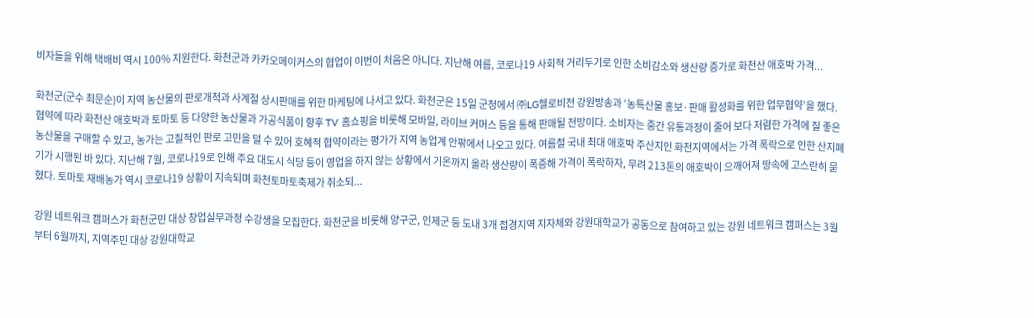비자들을 위해 택배비 역시 100% 지원한다. 화천군과 카카오메이커스의 협업이 이번이 처음은 아니다. 지난해 여름, 코로나19 사회적 거리두기로 인한 소비감소와 생산량 증가로 화천산 애호박 가격...

화천군(군수 최문순)이 지역 농산물의 판로개척과 사계절 상시판매를 위한 마케팅에 나서고 있다. 화천군은 15일 군청에서 ㈜LG헬로비전 강원방송과 ‘농특산물 홍보·판매 활성화를 위한 업무협약’을 했다. 협약에 따라 화천산 애호박과 토마토 등 다양한 농산물과 가공식품이 향후 TV 홈쇼핑을 비롯해 모바일, 라이브 커머스 등을 통해 판매될 전망이다. 소비자는 중간 유통과정이 줄어 보다 저렴한 가격에 질 좋은 농산물을 구매할 수 있고, 농가는 고질적인 판로 고민을 덜 수 있어 호혜적 협약이라는 평가가 지역 농업계 안팎에서 나오고 있다. 여름철 국내 최대 애호박 주산지인 화천지역에서는 가격 폭락으로 인한 산지폐기가 시행된 바 있다. 지난해 7월, 코로나19로 인해 주요 대도시 식당 등이 영업을 하지 않는 상황에서 기온까지 올라 생산량이 폭증해 가격이 폭락하자, 무려 213톤의 애호박이 으깨어져 땅속에 고스란히 묻혔다. 토마토 재배농가 역시 코로나19 상황이 지속되며 화천토마토축제가 취소되...

강원 네트워크 캠퍼스가 화천군민 대상 창업실무과정 수강생을 모집한다. 화천군을 비롯해 양구군, 인제군 등 도내 3개 접경지역 지자체와 강원대학교가 공동으로 참여하고 있는 강원 네트워크 캠퍼스는 3월부터 6월까지, 지역주민 대상 강원대학교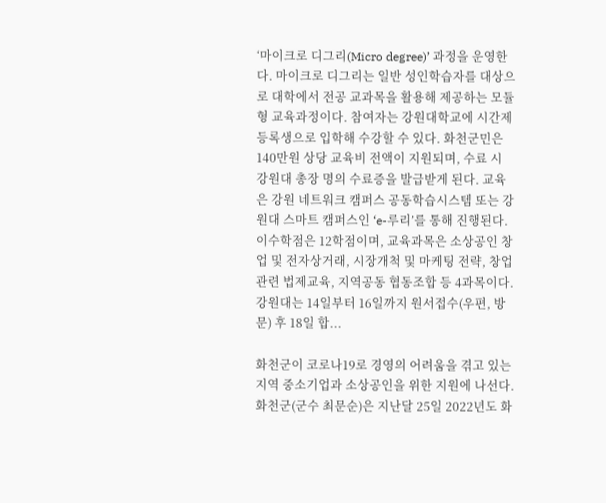‘마이크로 디그리(Micro degree)’ 과정을 운영한다. 마이크로 디그리는 일반 성인학습자를 대상으로 대학에서 전공 교과목을 활용해 제공하는 모듈형 교육과정이다. 참여자는 강원대학교에 시간제 등록생으로 입학해 수강할 수 있다. 화천군민은 140만원 상당 교육비 전액이 지원되며, 수료 시 강원대 총장 명의 수료증을 발급받게 된다. 교육은 강원 네트워크 캠퍼스 공동학습시스템 또는 강원대 스마트 캠퍼스인 ‘e-루리’를 통해 진행된다. 이수학점은 12학점이며, 교육과목은 소상공인 창업 및 전자상거래, 시장개척 및 마케팅 전략, 창업관련 법제교육, 지역공동 협동조합 등 4과목이다. 강원대는 14일부터 16일까지 원서접수(우편, 방문) 후 18일 합...

화천군이 코로나19로 경영의 어려움을 겪고 있는 지역 중소기업과 소상공인을 위한 지원에 나선다. 화천군(군수 최문순)은 지난달 25일 2022년도 화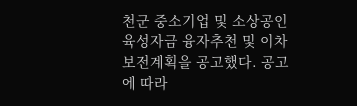천군 중소기업 및 소상공인 육성자금 융자추천 및 이차보전계획을 공고했다. 공고에 따라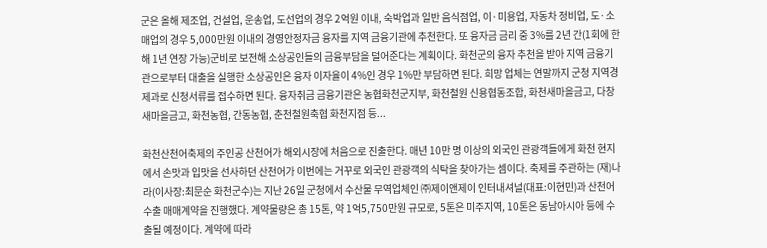군은 올해 제조업, 건설업, 운송업, 도선업의 경우 2억원 이내, 숙박업과 일반 음식점업, 이·미용업, 자동차 정비업, 도·소매업의 경우 5,000만원 이내의 경영안정자금 융자를 지역 금융기관에 추천한다. 또 융자금 금리 중 3%를 2년 간(1회에 한해 1년 연장 가능)군비로 보전해 소상공인들의 금융부담을 덜어준다는 계획이다. 화천군의 융자 추천을 받아 지역 금융기관으로부터 대출을 실행한 소상공인은 융자 이자율이 4%인 경우 1%만 부담하면 된다. 희망 업체는 연말까지 군청 지역경제과로 신청서류를 접수하면 된다. 융자취금 금융기관은 농협화천군지부, 화천철원 신용협동조합, 화천새마을금고, 다창새마을금고, 화천농협, 간동농협, 춘천철원축협 화천지점 등...

화천산천어축제의 주인공 산천어가 해외시장에 처음으로 진출한다. 매년 10만 명 이상의 외국인 관광객들에게 화천 현지에서 손맛과 입맛을 선사하던 산천어가 이번에는 거꾸로 외국인 관광객의 식탁을 찾아가는 셈이다. 축제를 주관하는 (재)나라(이사장:최문순 화천군수)는 지난 26일 군청에서 수산물 무역업체인 ㈜제이앤제이 인터내셔널(대표:이현민)과 산천어 수출 매매계약을 진행했다. 계약물량은 총 15톤, 약 1억5,750만원 규모로, 5톤은 미주지역, 10톤은 동남아시아 등에 수출될 예정이다. 계약에 따라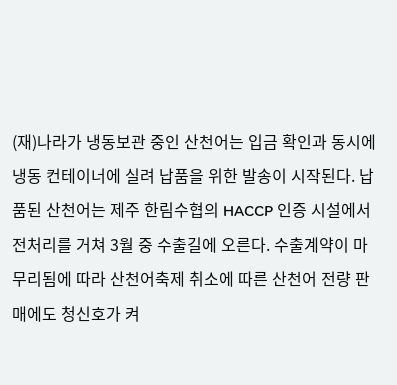(재)나라가 냉동보관 중인 산천어는 입금 확인과 동시에 냉동 컨테이너에 실려 납품을 위한 발송이 시작된다. 납품된 산천어는 제주 한림수협의 HACCP 인증 시설에서 전처리를 거쳐 3월 중 수출길에 오른다. 수출계약이 마무리됨에 따라 산천어축제 취소에 따른 산천어 전량 판매에도 청신호가 켜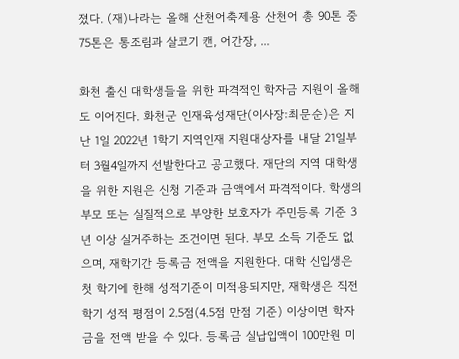졌다. (재)나라는 올해 산천어축제용 산천어 총 90톤 중 75톤은 통조림과 살코기 캔, 어간장, ...

화천 출신 대학생들을 위한 파격적인 학자금 지원이 올해도 이어진다. 화천군 인재육성재단(이사장:최문순)은 지난 1일 2022년 1학기 지역인재 지원대상자를 내달 21일부터 3월4일까지 선발한다고 공고했다. 재단의 지역 대학생을 위한 지원은 신청 기준과 금액에서 파격적이다. 학생의 부모 또는 실질적으로 부양한 보호자가 주민등록 기준 3년 이상 실거주하는 조건이면 된다. 부모 소득 기준도 없으며, 재학기간 등록금 전액을 지원한다. 대학 신입생은 첫 학기에 한해 성적기준이 미적용되지만, 재학생은 직전학기 성적 평점이 2.5점(4.5점 만점 기준) 이상이면 학자금을 전액 받을 수 있다. 등록금 실납입액이 100만원 미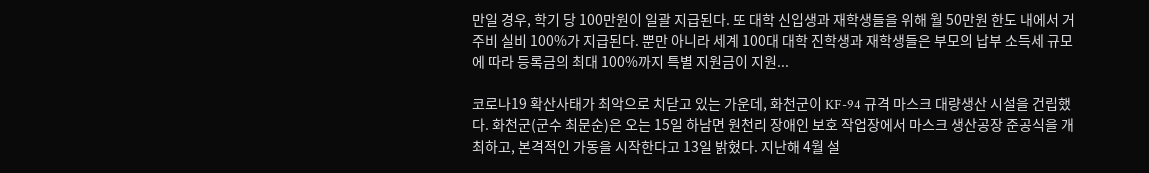만일 경우, 학기 당 100만원이 일괄 지급된다. 또 대학 신입생과 재학생들을 위해 월 50만원 한도 내에서 거주비 실비 100%가 지급된다. 뿐만 아니라 세계 100대 대학 진학생과 재학생들은 부모의 납부 소득세 규모에 따라 등록금의 최대 100%까지 특별 지원금이 지원...

코로나19 확산사태가 최악으로 치닫고 있는 가운데, 화천군이 KF-94 규격 마스크 대량생산 시설을 건립했다. 화천군(군수 최문순)은 오는 15일 하남면 원천리 장애인 보호 작업장에서 마스크 생산공장 준공식을 개최하고, 본격적인 가동을 시작한다고 13일 밝혔다. 지난해 4월 설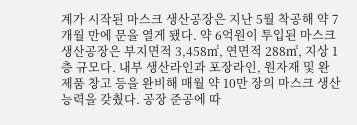계가 시작된 마스크 생산공장은 지난 5월 착공해 약 7개월 만에 문을 열게 됐다. 약 6억원이 투입된 마스크 생산공장은 부지면적 3,458㎡, 연면적 288㎡, 지상 1층 규모다. 내부 생산라인과 포장라인, 원자재 및 완제품 창고 등을 완비해 매월 약 10만 장의 마스크 생산능력을 갖췄다. 공장 준공에 따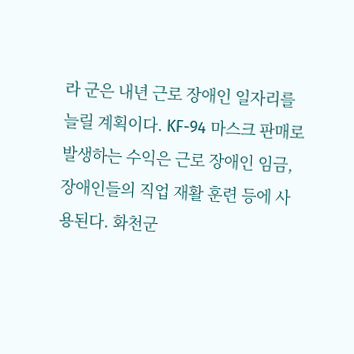라 군은 내년 근로 장애인 일자리를 늘릴 계획이다. KF-94 마스크 판매로 발생하는 수익은 근로 장애인 임금, 장애인들의 직업 재활 훈련 등에 사용된다. 화천군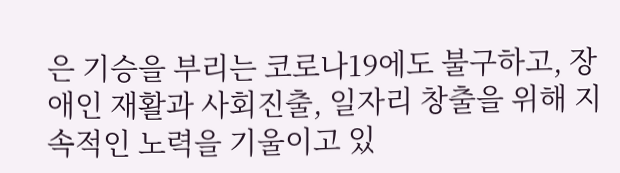은 기승을 부리는 코로나19에도 불구하고, 장애인 재활과 사회진출, 일자리 창출을 위해 지속적인 노력을 기울이고 있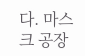다. 마스크 공장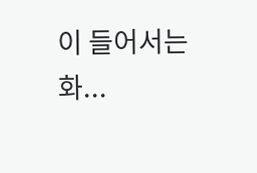이 들어서는 화...